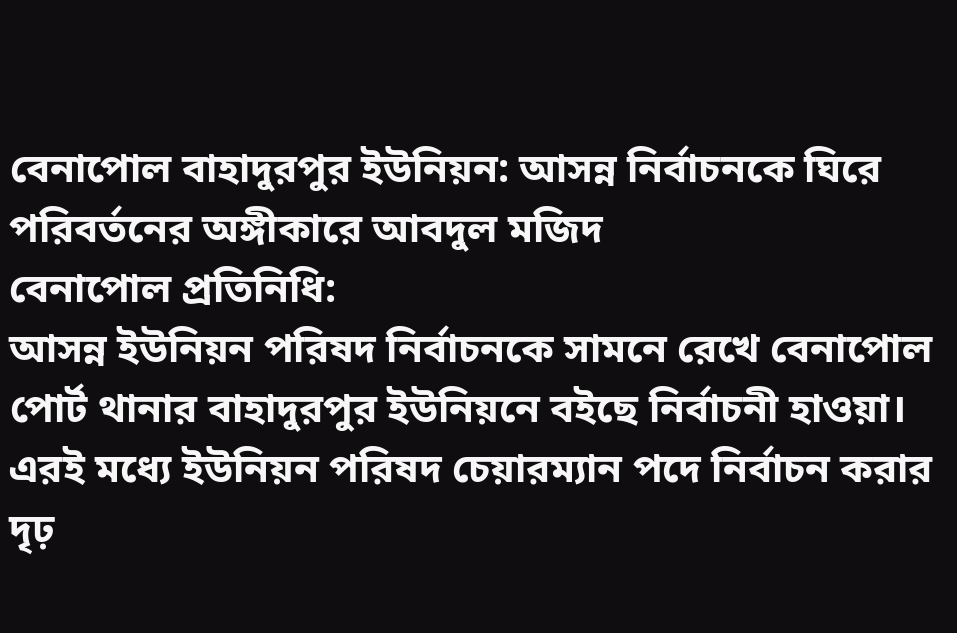বেনাপোল বাহাদুরপুর ইউনিয়ন: আসন্ন নির্বাচনকে ঘিরে পরিবর্তনের অঙ্গীকারে আবদুল মজিদ
বেনাপোল প্রতিনিধি:
আসন্ন ইউনিয়ন পরিষদ নির্বাচনকে সামনে রেখে বেনাপোল পোর্ট থানার বাহাদুরপুর ইউনিয়নে বইছে নির্বাচনী হাওয়া। এরই মধ্যে ইউনিয়ন পরিষদ চেয়ারম্যান পদে নির্বাচন করার দৃঢ়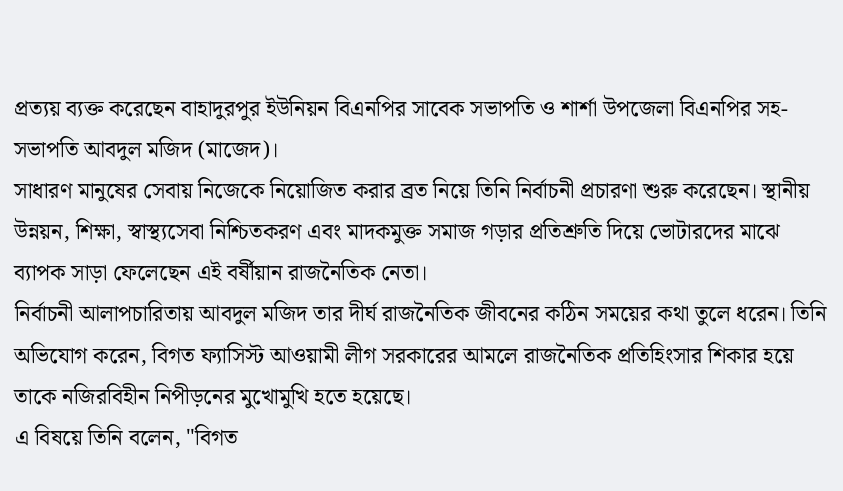প্রত্যয় ব্যক্ত করেছেন বাহাদুরপুর ইউনিয়ন বিএনপির সাবেক সভাপতি ও শার্শা উপজেলা বিএনপির সহ-সভাপতি আবদুল মজিদ (মাজেদ)।
সাধারণ মানুষের সেবায় নিজেকে নিয়োজিত করার ব্রত নিয়ে তিনি নির্বাচনী প্রচারণা শুরু করেছেন। স্থানীয় উন্নয়ন, শিক্ষা, স্বাস্থ্যসেবা নিশ্চিতকরণ এবং মাদকমুক্ত সমাজ গড়ার প্রতিশ্রুতি দিয়ে ভোটারদের মাঝে ব্যাপক সাড়া ফেলেছেন এই বর্ষীয়ান রাজনৈতিক নেতা।
নির্বাচনী আলাপচারিতায় আবদুল মজিদ তার দীর্ঘ রাজনৈতিক জীবনের কঠিন সময়ের কথা তুলে ধরেন। তিনি অভিযোগ করেন, বিগত ফ্যাসিস্ট আওয়ামী লীগ সরকারের আমলে রাজনৈতিক প্রতিহিংসার শিকার হয়ে তাকে নজিরবিহীন নিপীড়নের মুখোমুখি হতে হয়েছে।
এ বিষয়ে তিনি বলেন, "বিগত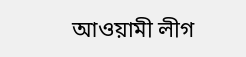আওয়ামী লীগ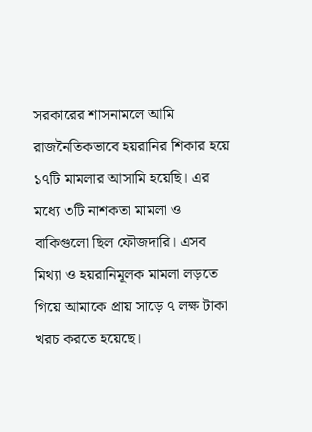সরকারের শাসনামলে আমি রাজনৈতিকভাবে হয়রানির শিকার হয়ে ১৭টি মামলার আসামি হয়েছি। এর মধ্যে ৩টি নাশকতা মামলা ও বাকিগুলো ছিল ফৌজদারি। এসব মিথ্যা ও হয়রানিমূলক মামলা লড়তে গিয়ে আমাকে প্রায় সাড়ে ৭ লক্ষ টাকা খরচ করতে হয়েছে।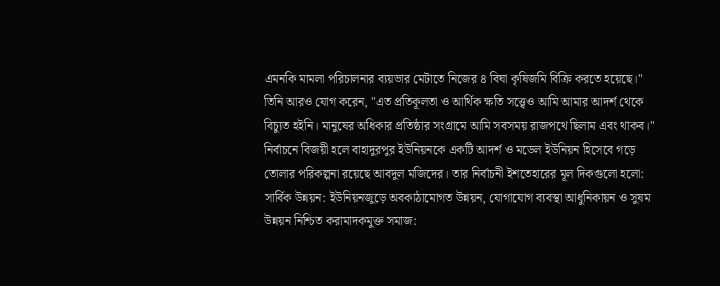এমনকি মামলা পরিচালনার ব্যয়ভার মেটাতে নিজের ৪ বিঘা কৃষিজমি বিক্রি করতে হয়েছে।"
তিনি আরও যোগ করেন, "এত প্রতিকূলতা ও আর্থিক ক্ষতি সত্ত্বেও আমি আমার আদর্শ থেকে বিচ্যুত হইনি। মানুষের অধিকার প্রতিষ্ঠার সংগ্রামে আমি সবসময় রাজপথে ছিলাম এবং থাকব।"
নির্বাচনে বিজয়ী হলে বাহাদুরপুর ইউনিয়নকে একটি আদর্শ ও মডেল ইউনিয়ন হিসেবে গড়ে তোলার পরিকল্পনা রয়েছে আবদুল মজিদের। তার নির্বাচনী ইশতেহারের মূল দিকগুলো হলো:
সার্বিক উন্নয়ন: ইউনিয়নজুড়ে অবকাঠামোগত উন্নয়ন, যোগাযোগ ব্যবস্থা আধুনিকায়ন ও সুষম উন্নয়ন নিশ্চিত করামাদকমুক্ত সমাজ: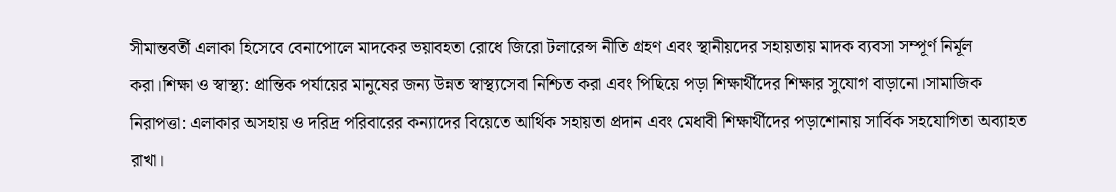সীমান্তবর্তী এলাকা হিসেবে বেনাপোলে মাদকের ভয়াবহতা রোধে জিরো টলারেন্স নীতি গ্রহণ এবং স্থানীয়দের সহায়তায় মাদক ব্যবসা সম্পূর্ণ নির্মূল করা।শিক্ষা ও স্বাস্থ্য: প্রান্তিক পর্যায়ের মানুষের জন্য উন্নত স্বাস্থ্যসেবা নিশ্চিত করা এবং পিছিয়ে পড়া শিক্ষার্থীদের শিক্ষার সুযোগ বাড়ানো।সামাজিক নিরাপত্তা: এলাকার অসহায় ও দরিদ্র পরিবারের কন্যাদের বিয়েতে আর্থিক সহায়তা প্রদান এবং মেধাবী শিক্ষার্থীদের পড়াশোনায় সার্বিক সহযোগিতা অব্যাহত রাখা।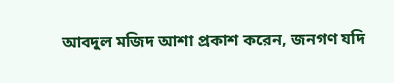আবদুল মজিদ আশা প্রকাশ করেন, জনগণ যদি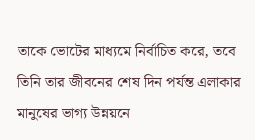তাকে ভোটের মাধ্যমে নির্বাচিত করে, তবে তিনি তার জীবনের শেষ দিন পর্যন্ত এলাকার মানুষের ভাগ্য উন্নয়নে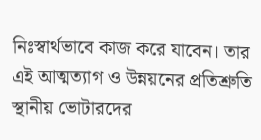নিঃস্বার্থভাবে কাজ করে যাবেন। তার এই আত্মত্যাগ ও উন্নয়নের প্রতিশ্রুতি স্থানীয় ভোটারদের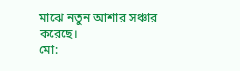মাঝে নতুন আশার সঞ্চার করেছে।
মো: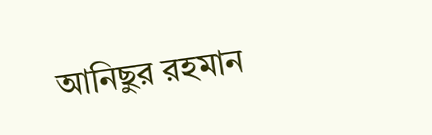আনিছুর রহমান